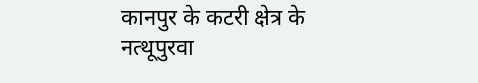कानपुर के कटरी क्षेत्र के नत्थूपुरवा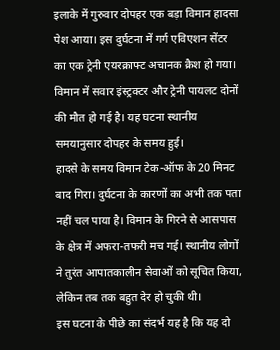इलाके में गुरुवार दोपहर एक बड़ा विमान हादसा पेश आया। इस दुर्घटना में गर्ग एविएशन सेंटर का एक ट्रेनी एयरक्राफ्ट अचानक क्रैश हो गया। विमान में सवार इंस्ट्रक्टर और ट्रेनी पायलट दोनों की मौत हो गई है। यह घटना स्थानीय समयानुसार दोपहर के समय हुई।
हादसे के समय विमान टेक-ऑफ के 20 मिनट बाद गिरा। दुर्घटना के कारणों का अभी तक पता नहीं चल पाया है। विमान के गिरने से आसपास के क्षेत्र में अफरा-तफरी मच गई। स्थानीय लोगों ने तुरंत आपातकालीन सेवाओं को सूचित किया, लेकिन तब तक बहुत देर हो चुकी थी।
इस घटना के पीछे का संदर्भ यह है कि यह दो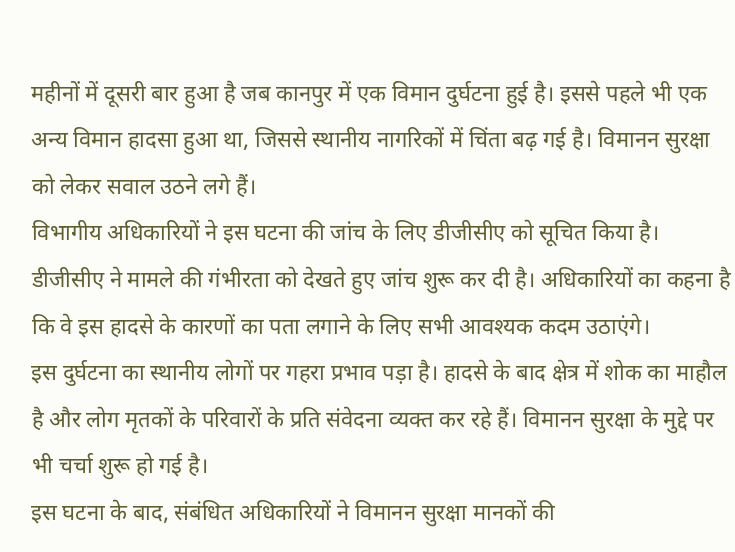महीनों में दूसरी बार हुआ है जब कानपुर में एक विमान दुर्घटना हुई है। इससे पहले भी एक अन्य विमान हादसा हुआ था, जिससे स्थानीय नागरिकों में चिंता बढ़ गई है। विमानन सुरक्षा को लेकर सवाल उठने लगे हैं।
विभागीय अधिकारियों ने इस घटना की जांच के लिए डीजीसीए को सूचित किया है। डीजीसीए ने मामले की गंभीरता को देखते हुए जांच शुरू कर दी है। अधिकारियों का कहना है कि वे इस हादसे के कारणों का पता लगाने के लिए सभी आवश्यक कदम उठाएंगे।
इस दुर्घटना का स्थानीय लोगों पर गहरा प्रभाव पड़ा है। हादसे के बाद क्षेत्र में शोक का माहौल है और लोग मृतकों के परिवारों के प्रति संवेदना व्यक्त कर रहे हैं। विमानन सुरक्षा के मुद्दे पर भी चर्चा शुरू हो गई है।
इस घटना के बाद, संबंधित अधिकारियों ने विमानन सुरक्षा मानकों की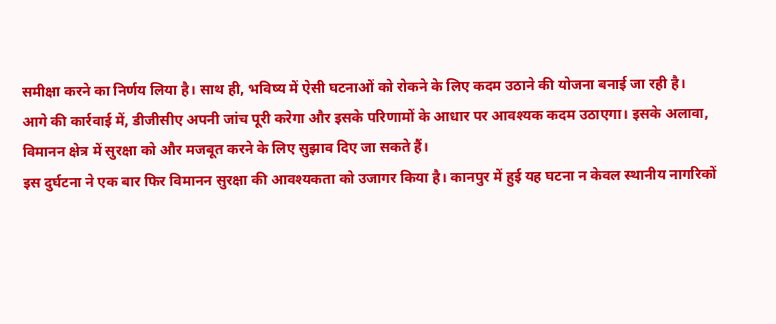समीक्षा करने का निर्णय लिया है। साथ ही, भविष्य में ऐसी घटनाओं को रोकने के लिए कदम उठाने की योजना बनाई जा रही है।
आगे की कार्रवाई में, डीजीसीए अपनी जांच पूरी करेगा और इसके परिणामों के आधार पर आवश्यक कदम उठाएगा। इसके अलावा, विमानन क्षेत्र में सुरक्षा को और मजबूत करने के लिए सुझाव दिए जा सकते हैं।
इस दुर्घटना ने एक बार फिर विमानन सुरक्षा की आवश्यकता को उजागर किया है। कानपुर में हुई यह घटना न केवल स्थानीय नागरिकों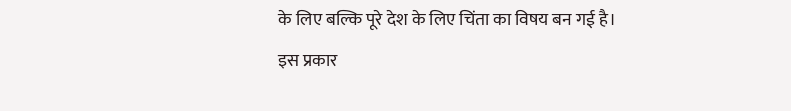के लिए बल्कि पूरे देश के लिए चिंता का विषय बन गई है। इस प्रकार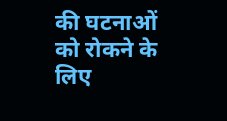की घटनाओं को रोकने के लिए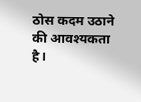ठोस कदम उठाने की आवश्यकता है।